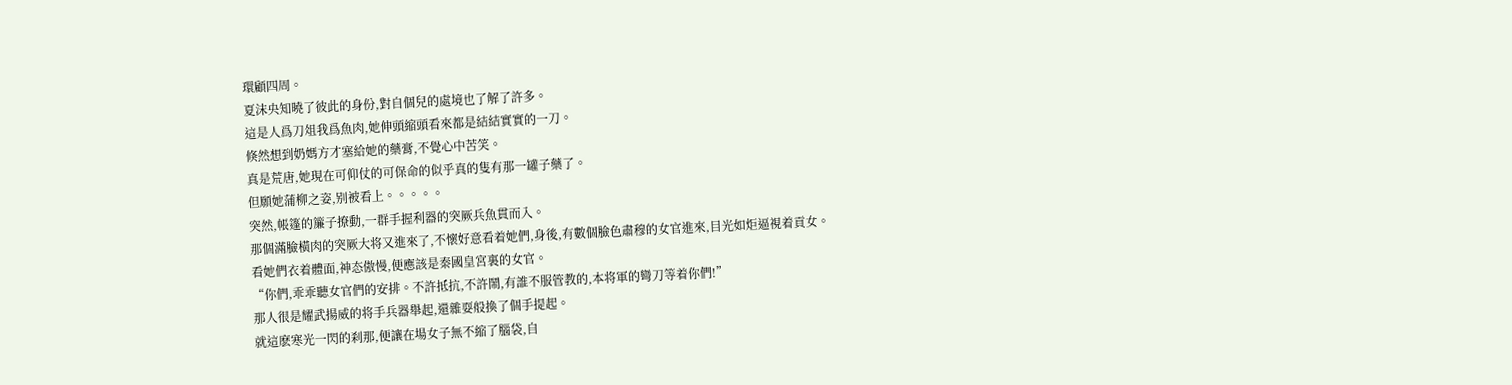環顧四周。
夏沫央知曉了彼此的身份,對自個兒的處境也了解了許多。
這是人爲刀俎我爲魚肉,她伸頭縮頭看來都是結結實實的一刀。
倏然想到奶媽方才塞給她的藥膏,不覺心中苦笑。
真是荒唐,她現在可仰仗的可保命的似乎真的隻有那一罐子藥了。
但願她蒲柳之姿,别被看上。。。。。
突然,帳篷的簾子撩動,一群手握利器的突厥兵魚貫而入。
那個滿臉橫肉的突厥大将又進來了,不懷好意看着她們,身後,有數個臉色肅穆的女官進來,目光如炬逼視着貢女。
看她們衣着體面,神态傲慢,便應該是秦國皇宮裏的女官。
“你們,乖乖聽女官們的安排。不許抵抗,不許鬧,有誰不服管教的,本将軍的彎刀等着你們!”
那人很是耀武揚威的将手兵器舉起,還雜耍般換了個手提起。
就這麽寒光一閃的刹那,便讓在場女子無不縮了腦袋,自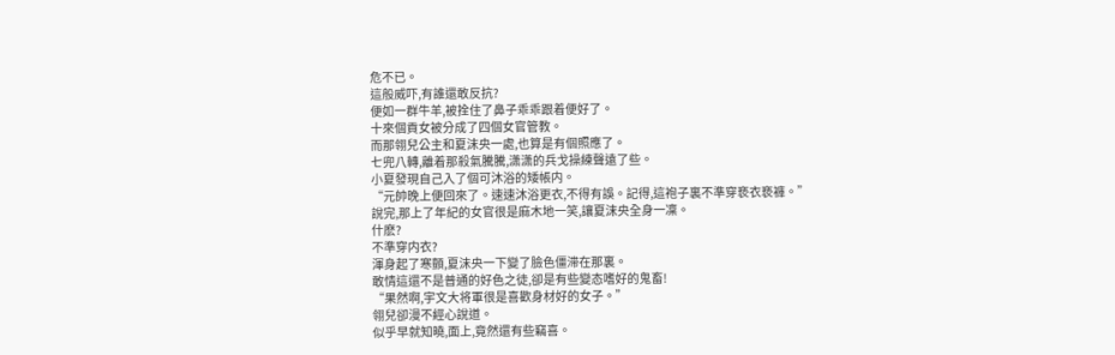危不已。
這般威吓,有誰還敢反抗?
便如一群牛羊,被拴住了鼻子乖乖跟着便好了。
十來個貢女被分成了四個女官管教。
而那翎兒公主和夏沫央一處,也算是有個照應了。
七兜八轉,離着那殺氣騰騰,潇潇的兵戈操練聲遠了些。
小夏發現自己入了個可沐浴的矮帳内。
“元帥晚上便回來了。速速沐浴更衣,不得有誤。記得,這袍子裏不準穿亵衣亵褲。”
說完,那上了年紀的女官很是麻木地一笑,讓夏沫央全身一凜。
什麽?
不準穿内衣?
渾身起了寒顫,夏沫央一下變了臉色僵滞在那裏。
敢情這還不是普通的好色之徒,卻是有些變态嗜好的鬼畜!
“果然啊,宇文大将軍很是喜歡身材好的女子。”
翎兒卻漫不經心說道。
似乎早就知曉,面上,竟然還有些竊喜。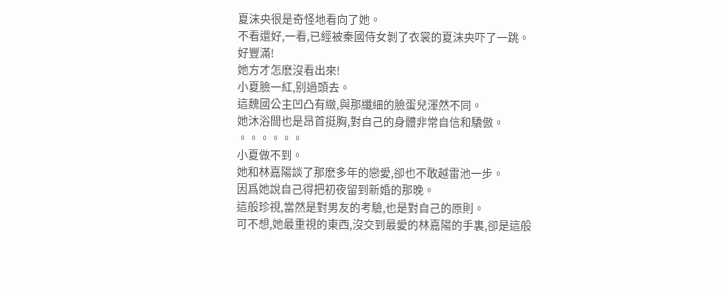夏沫央很是奇怪地看向了她。
不看還好,一看,已經被秦國侍女剝了衣裳的夏沫央吓了一跳。
好豐滿!
她方才怎麽沒看出來!
小夏臉一紅,别過頭去。
這魏國公主凹凸有緻,與那纖細的臉蛋兒渾然不同。
她沐浴間也是昂首挺胸,對自己的身體非常自信和驕傲。
。。。。。。
小夏做不到。
她和林嘉陽談了那麽多年的戀愛,卻也不敢越雷池一步。
因爲她說自己得把初夜留到新婚的那晚。
這般珍視,當然是對男友的考驗,也是對自己的原則。
可不想,她最重視的東西,沒交到最愛的林嘉陽的手裏,卻是這般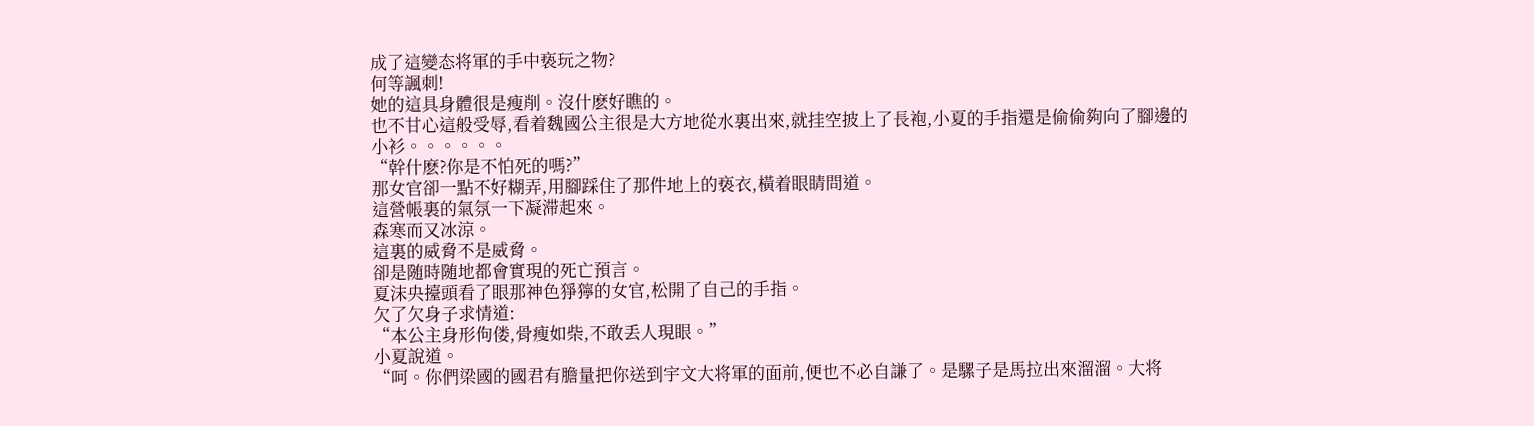成了這變态将軍的手中亵玩之物?
何等諷刺!
她的這具身體很是瘦削。沒什麽好瞧的。
也不甘心這般受辱,看着魏國公主很是大方地從水裏出來,就挂空披上了長袍,小夏的手指還是偷偷夠向了腳邊的小衫。。。。。。
“幹什麽?你是不怕死的嗎?”
那女官卻一點不好糊弄,用腳踩住了那件地上的亵衣,橫着眼睛問道。
這營帳裏的氣氛一下凝滞起來。
森寒而又冰涼。
這裏的威脅不是威脅。
卻是随時随地都會實現的死亡預言。
夏沫央擡頭看了眼那神色猙獰的女官,松開了自己的手指。
欠了欠身子求情道:
“本公主身形佝偻,骨瘦如柴,不敢丢人現眼。”
小夏說道。
“呵。你們梁國的國君有膽量把你送到宇文大将軍的面前,便也不必自謙了。是騾子是馬拉出來溜溜。大将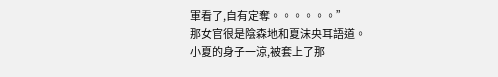軍看了,自有定奪。。。。。。”
那女官很是陰森地和夏沫央耳語道。
小夏的身子一涼,被套上了那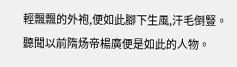輕飄飄的外袍,便如此腳下生風,汗毛倒豎。
聽聞以前隋炀帝楊廣便是如此的人物。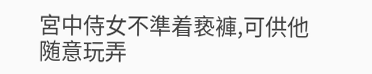宮中侍女不準着亵褲,可供他随意玩弄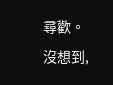尋歡。
沒想到,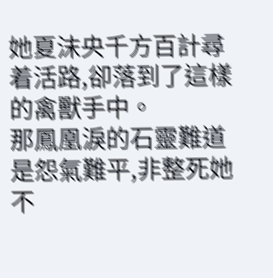她夏沫央千方百計尋着活路,卻落到了這樣的禽獸手中。
那鳳凰淚的石靈難道是怨氣難平,非整死她不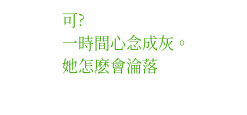可?
一時間心念成灰。
她怎麽會淪落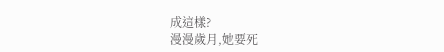成這樣?
漫漫歲月,她要死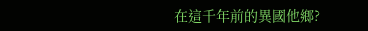在這千年前的異國他鄉?